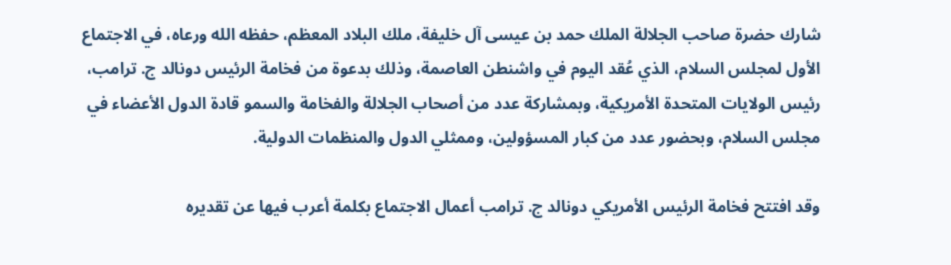شارك حضرة صاحب الجلالة الملك حمد بن عيسى آل خليفة، ملك البلاد المعظم، حفظه الله ورعاه، في الاجتماع الأول لمجلس السلام، الذي عُقد اليوم في واشنطن العاصمة، وذلك بدعوة من فخامة الرئيس دونالد ج. ترامب، رئيس الولايات المتحدة الأمريكية، وبمشاركة عدد من أصحاب الجلالة والفخامة والسمو قادة الدول الأعضاء في مجلس السلام، وبحضور عدد من كبار المسؤولين، وممثلي الدول والمنظمات الدولية.

وقد افتتح فخامة الرئيس الأمريكي دونالد ج. ترامب أعمال الاجتماع بكلمة أعرب فيها عن تقديره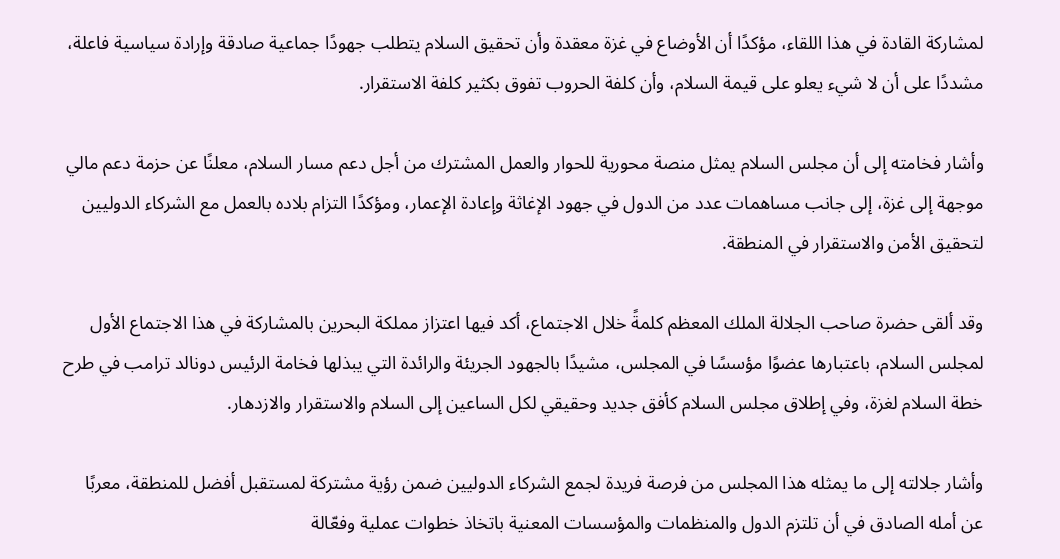لمشاركة القادة في هذا اللقاء، مؤكدًا أن الأوضاع في غزة معقدة وأن تحقيق السلام يتطلب جهودًا جماعية صادقة وإرادة سياسية فاعلة، مشددًا على أن لا شيء يعلو على قيمة السلام، وأن كلفة الحروب تفوق بكثير كلفة الاستقرار.

وأشار فخامته إلى أن مجلس السلام يمثل منصة محورية للحوار والعمل المشترك من أجل دعم مسار السلام، معلنًا عن حزمة دعم مالي موجهة إلى غزة، إلى جانب مساهمات عدد من الدول في جهود الإغاثة وإعادة الإعمار، ومؤكدًا التزام بلاده بالعمل مع الشركاء الدوليين لتحقيق الأمن والاستقرار في المنطقة.

وقد ألقى حضرة صاحب الجلالة الملك المعظم كلمةً خلال الاجتماع، أكد فيها اعتزاز مملكة البحرين بالمشاركة في هذا الاجتماع الأول لمجلس السلام، باعتبارها عضوًا مؤسسًا في المجلس، مشيدًا بالجهود الجريئة والرائدة التي يبذلها فخامة الرئيس دونالد ترامب في طرح خطة السلام لغزة، وفي إطلاق مجلس السلام كأفق جديد وحقيقي لكل الساعين إلى السلام والاستقرار والازدهار.

وأشار جلالته إلى ما يمثله هذا المجلس من فرصة فريدة لجمع الشركاء الدوليين ضمن رؤية مشتركة لمستقبل أفضل للمنطقة، معربًا عن أمله الصادق في أن تلتزم الدول والمنظمات والمؤسسات المعنية باتخاذ خطوات عملية وفعّالة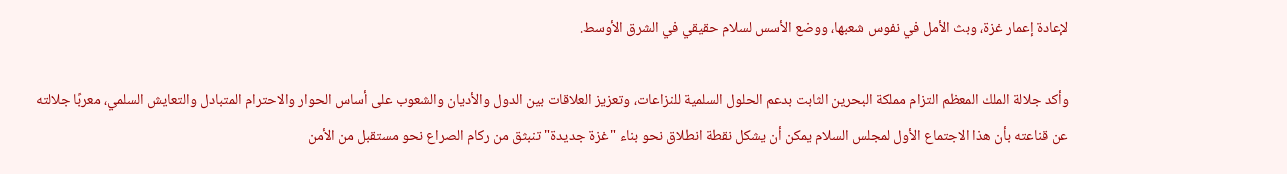لإعادة إعمار غزة، وبث الأمل في نفوس شعبها، ووضع الأسس لسلام حقيقي في الشرق الأوسط.

وأكد جلالة الملك المعظم التزام مملكة البحرين الثابت بدعم الحلول السلمية للنزاعات، وتعزيز العلاقات بين الدول والأديان والشعوب على أساس الحوار والاحترام المتبادل والتعايش السلمي، معربًا جلالته عن قناعته بأن هذا الاجتماع الأول لمجلس السلام يمكن أن يشكل نقطة انطلاق نحو بناء "غزة جديدة" تنبثق من ركام الصراع نحو مستقبل من الأمن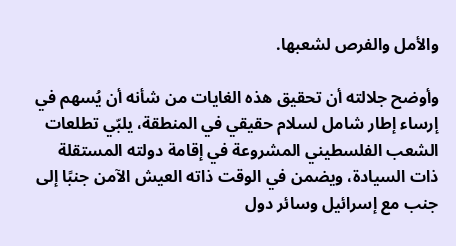والأمل والفرص لشعبها.

وأوضح جلالته أن تحقيق هذه الغايات من شأنه أن يُسهم في إرساء إطار شامل لسلام حقيقي في المنطقة، يلبّي تطلعات الشعب الفلسطيني المشروعة في إقامة دولته المستقلة ذات السيادة، ويضمن في الوقت ذاته العيش الآمن جنبًا إلى جنب مع إسرائيل وسائر دول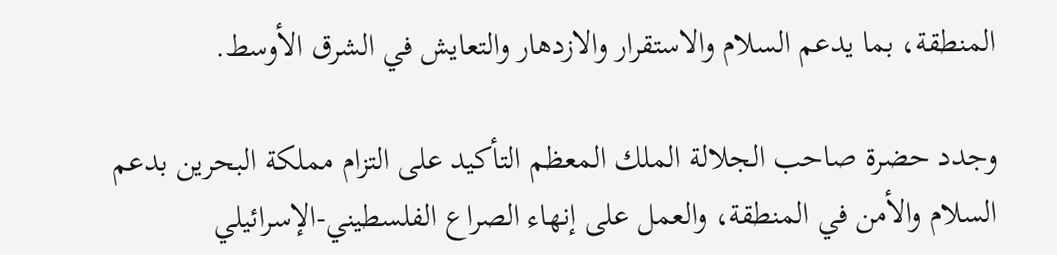المنطقة، بما يدعم السلام والاستقرار والازدهار والتعايش في الشرق الأوسط.

وجدد حضرة صاحب الجلالة الملك المعظم التأكيد على التزام مملكة البحرين بدعم السلام والأمن في المنطقة، والعمل على إنهاء الصراع الفلسطيني-الإسرائيلي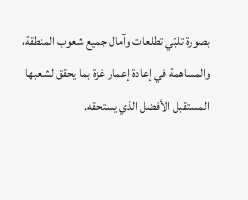بصورة تلبّي تطلعات وآمال جميع شعوب المنطقة، والمساهمة في إعادة إعمار غزة بما يحقق لشعبها المستقبل الأفضل الذي يستحقه.